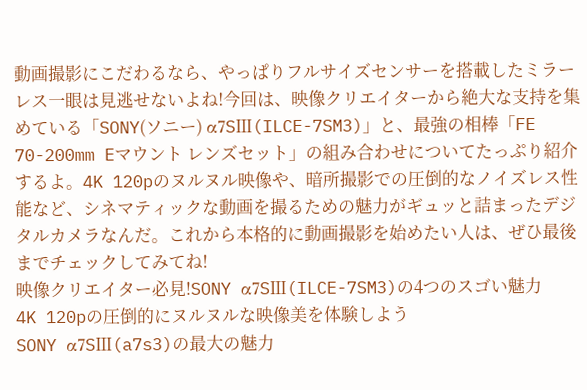動画撮影にこだわるなら、やっぱりフルサイズセンサーを搭載したミラーレス一眼は見逃せないよね!今回は、映像クリエイターから絶大な支持を集めている「SONY(ソニー) α7SⅢ(ILCE-7SM3)」と、最強の相棒「FE 70-200mm Eマウント レンズセット」の組み合わせについてたっぷり紹介するよ。4K 120pのヌルヌル映像や、暗所撮影での圧倒的なノイズレス性能など、シネマティックな動画を撮るための魅力がギュッと詰まったデジタルカメラなんだ。これから本格的に動画撮影を始めたい人は、ぜひ最後までチェックしてみてね!
映像クリエイター必見!SONY α7SⅢ(ILCE-7SM3)の4つのスゴい魅力
4K 120pの圧倒的にヌルヌルな映像美を体験しよう
SONY α7SⅢ(a7s3)の最大の魅力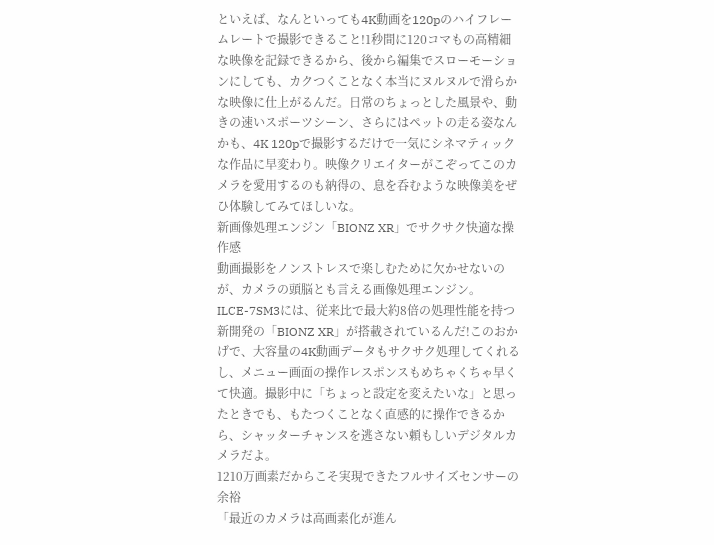といえば、なんといっても4K動画を120pのハイフレームレートで撮影できること!1秒間に120コマもの高精細な映像を記録できるから、後から編集でスローモーションにしても、カクつくことなく本当にヌルヌルで滑らかな映像に仕上がるんだ。日常のちょっとした風景や、動きの速いスポーツシーン、さらにはペットの走る姿なんかも、4K 120pで撮影するだけで一気にシネマティックな作品に早変わり。映像クリエイターがこぞってこのカメラを愛用するのも納得の、息を呑むような映像美をぜひ体験してみてほしいな。
新画像処理エンジン「BIONZ XR」でサクサク快適な操作感
動画撮影をノンストレスで楽しむために欠かせないのが、カメラの頭脳とも言える画像処理エンジン。ILCE-7SM3には、従来比で最大約8倍の処理性能を持つ新開発の「BIONZ XR」が搭載されているんだ!このおかげで、大容量の4K動画データもサクサク処理してくれるし、メニュー画面の操作レスポンスもめちゃくちゃ早くて快適。撮影中に「ちょっと設定を変えたいな」と思ったときでも、もたつくことなく直感的に操作できるから、シャッターチャンスを逃さない頼もしいデジタルカメラだよ。
1210万画素だからこそ実現できたフルサイズセンサーの余裕
「最近のカメラは高画素化が進ん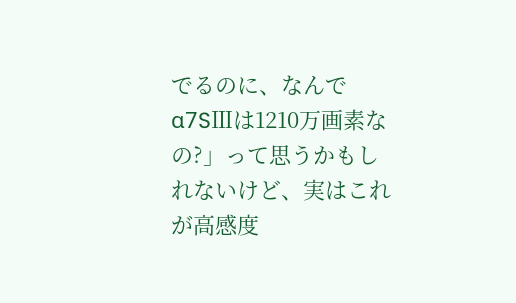でるのに、なんでα7SⅢは1210万画素なの?」って思うかもしれないけど、実はこれが高感度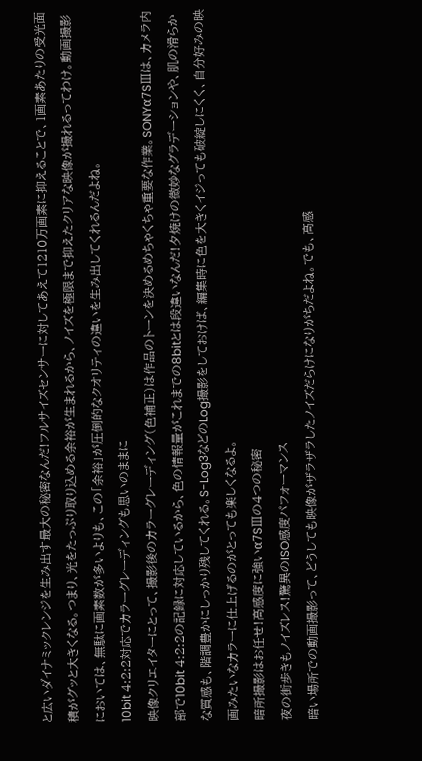と広いダイナミックレンジを生み出す最大の秘密なんだ!フルサイズセンサーに対してあえて1210万画素に抑えることで、1画素あたりの受光面積がグッと大きくなる。つまり、光をたっぷり取り込める余裕が生まれるから、ノイズを極限まで抑えたクリアな映像が撮れるってわけ。動画撮影においては、無駄に画素数が多いよりも、この「余裕」が圧倒的なクオリティの違いを生み出してくれるんだよね。
10bit 4:2:2対応でカラーグレーディングも思いのままに
映像クリエイターにとって、撮影後のカラーグレーディング(色補正)は作品のトーンを決めるめちゃくちゃ重要な作業。SONYα7SⅢは、カメラ内部で10bit 4:2:2の記録に対応しているから、色の情報量がこれまでの8bitとは段違いなんだ!夕焼けの微妙なグラデーションや、肌の滑らかな質感も、階調豊かにしっかり残してくれる。S-Log3などのLog撮影をしておけば、編集時に色を大きくイジっても破綻しにくく、自分好みの映画みたいなカラーに仕上げるのがとっても楽しくなるよ。
暗所撮影はお任せ!高感度に強いα7SⅢの4つの秘密
夜の街歩きもノイズレス!驚異のISO感度パフォーマンス
暗い場所での動画撮影って、どうしても映像がザラザラしたノイズだらけになりがちだよね。でも、高感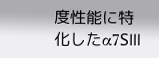度性能に特化したα7SⅢ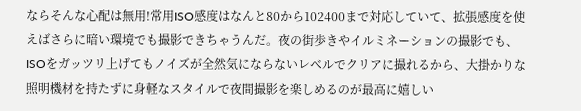ならそんな心配は無用!常用ISO感度はなんと80から102400まで対応していて、拡張感度を使えばさらに暗い環境でも撮影できちゃうんだ。夜の街歩きやイルミネーションの撮影でも、ISOをガッツリ上げてもノイズが全然気にならないレベルでクリアに撮れるから、大掛かりな照明機材を持たずに身軽なスタイルで夜間撮影を楽しめるのが最高に嬉しい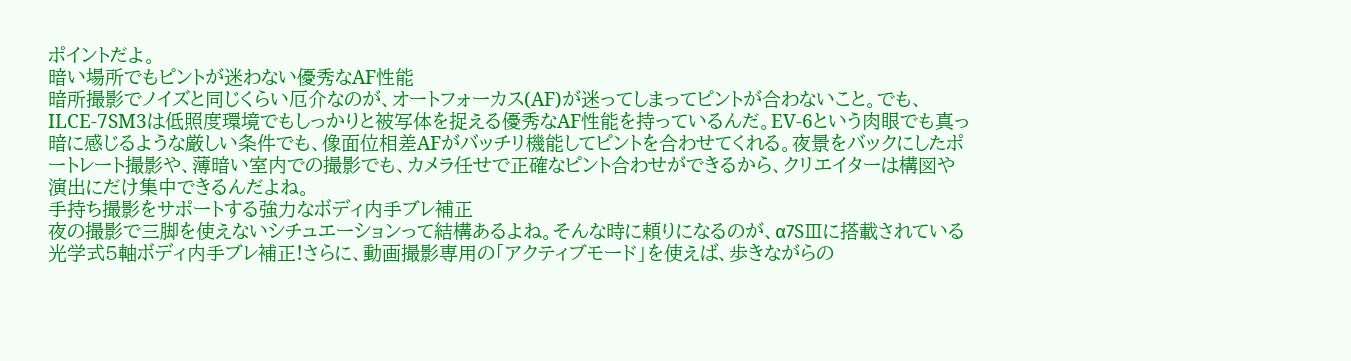ポイントだよ。
暗い場所でもピントが迷わない優秀なAF性能
暗所撮影でノイズと同じくらい厄介なのが、オートフォーカス(AF)が迷ってしまってピントが合わないこと。でも、ILCE-7SM3は低照度環境でもしっかりと被写体を捉える優秀なAF性能を持っているんだ。EV-6という肉眼でも真っ暗に感じるような厳しい条件でも、像面位相差AFがバッチリ機能してピントを合わせてくれる。夜景をバックにしたポートレート撮影や、薄暗い室内での撮影でも、カメラ任せで正確なピント合わせができるから、クリエイターは構図や演出にだけ集中できるんだよね。
手持ち撮影をサポートする強力なボディ内手ブレ補正
夜の撮影で三脚を使えないシチュエーションって結構あるよね。そんな時に頼りになるのが、α7SⅢに搭載されている光学式5軸ボディ内手ブレ補正!さらに、動画撮影専用の「アクティブモード」を使えば、歩きながらの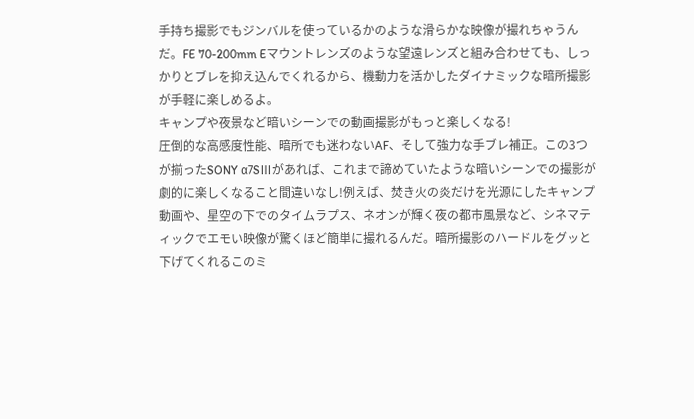手持ち撮影でもジンバルを使っているかのような滑らかな映像が撮れちゃうんだ。FE 70-200mm Eマウントレンズのような望遠レンズと組み合わせても、しっかりとブレを抑え込んでくれるから、機動力を活かしたダイナミックな暗所撮影が手軽に楽しめるよ。
キャンプや夜景など暗いシーンでの動画撮影がもっと楽しくなる!
圧倒的な高感度性能、暗所でも迷わないAF、そして強力な手ブレ補正。この3つが揃ったSONY α7SⅢがあれば、これまで諦めていたような暗いシーンでの撮影が劇的に楽しくなること間違いなし!例えば、焚き火の炎だけを光源にしたキャンプ動画や、星空の下でのタイムラプス、ネオンが輝く夜の都市風景など、シネマティックでエモい映像が驚くほど簡単に撮れるんだ。暗所撮影のハードルをグッと下げてくれるこのミ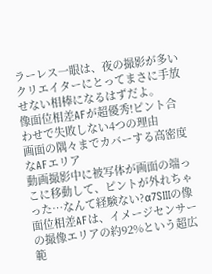ラーレス一眼は、夜の撮影が多いクリエイターにとってまさに手放せない相棒になるはずだよ。
像面位相差AFが超優秀!ピント合わせで失敗しない4つの理由
画面の隅々までカバーする高密度なAFエリア
動画撮影中に被写体が画面の端っこに移動して、ピントが外れちゃった…なんて経験ない?α7SⅢの像面位相差AFは、イメージセンサーの撮像エリアの約92%という超広範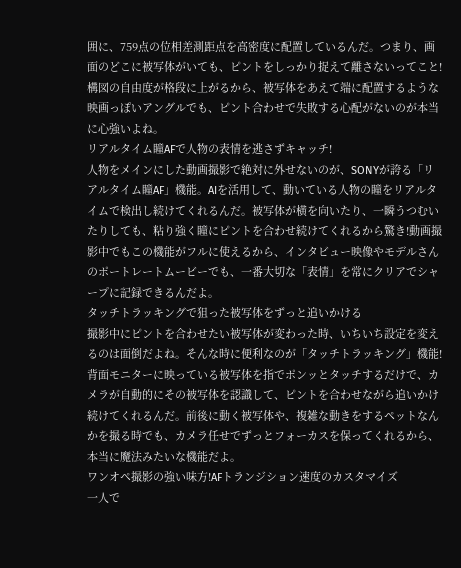囲に、759点の位相差測距点を高密度に配置しているんだ。つまり、画面のどこに被写体がいても、ピントをしっかり捉えて離さないってこと!構図の自由度が格段に上がるから、被写体をあえて端に配置するような映画っぽいアングルでも、ピント合わせで失敗する心配がないのが本当に心強いよね。
リアルタイム瞳AFで人物の表情を逃さずキャッチ!
人物をメインにした動画撮影で絶対に外せないのが、SONYが誇る「リアルタイム瞳AF」機能。AIを活用して、動いている人物の瞳をリアルタイムで検出し続けてくれるんだ。被写体が横を向いたり、一瞬うつむいたりしても、粘り強く瞳にピントを合わせ続けてくれるから驚き!動画撮影中でもこの機能がフルに使えるから、インタビュー映像やモデルさんのポートレートムービーでも、一番大切な「表情」を常にクリアでシャープに記録できるんだよ。
タッチトラッキングで狙った被写体をずっと追いかける
撮影中にピントを合わせたい被写体が変わった時、いちいち設定を変えるのは面倒だよね。そんな時に便利なのが「タッチトラッキング」機能!背面モニターに映っている被写体を指でポンッとタッチするだけで、カメラが自動的にその被写体を認識して、ピントを合わせながら追いかけ続けてくれるんだ。前後に動く被写体や、複雑な動きをするペットなんかを撮る時でも、カメラ任せでずっとフォーカスを保ってくれるから、本当に魔法みたいな機能だよ。
ワンオペ撮影の強い味方!AFトランジション速度のカスタマイズ
一人で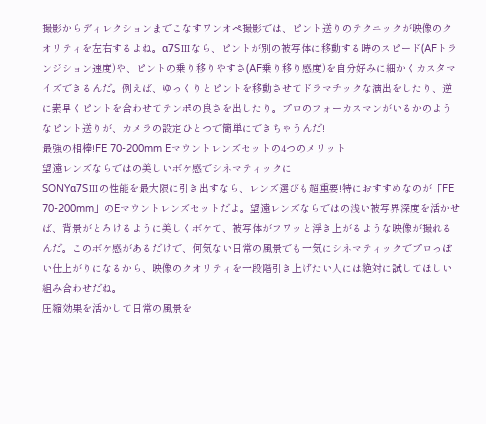撮影からディレクションまでこなすワンオペ撮影では、ピント送りのテクニックが映像のクオリティを左右するよね。α7SⅢなら、ピントが別の被写体に移動する時のスピード(AFトランジション速度)や、ピントの乗り移りやすさ(AF乗り移り感度)を自分好みに細かくカスタマイズできるんだ。例えば、ゆっくりとピントを移動させてドラマチックな演出をしたり、逆に素早くピントを合わせてテンポの良さを出したり。プロのフォーカスマンがいるかのようなピント送りが、カメラの設定ひとつで簡単にできちゃうんだ!
最強の相棒!FE 70-200mm Eマウントレンズセットの4つのメリット
望遠レンズならではの美しいボケ感でシネマティックに
SONYα7SⅢの性能を最大限に引き出すなら、レンズ選びも超重要!特におすすめなのが「FE 70-200mm」のEマウントレンズセットだよ。望遠レンズならではの浅い被写界深度を活かせば、背景がとろけるように美しくボケて、被写体がフワッと浮き上がるような映像が撮れるんだ。このボケ感があるだけで、何気ない日常の風景でも一気にシネマティックでプロっぽい仕上がりになるから、映像のクオリティを一段階引き上げたい人には絶対に試してほしい組み合わせだね。
圧縮効果を活かして日常の風景を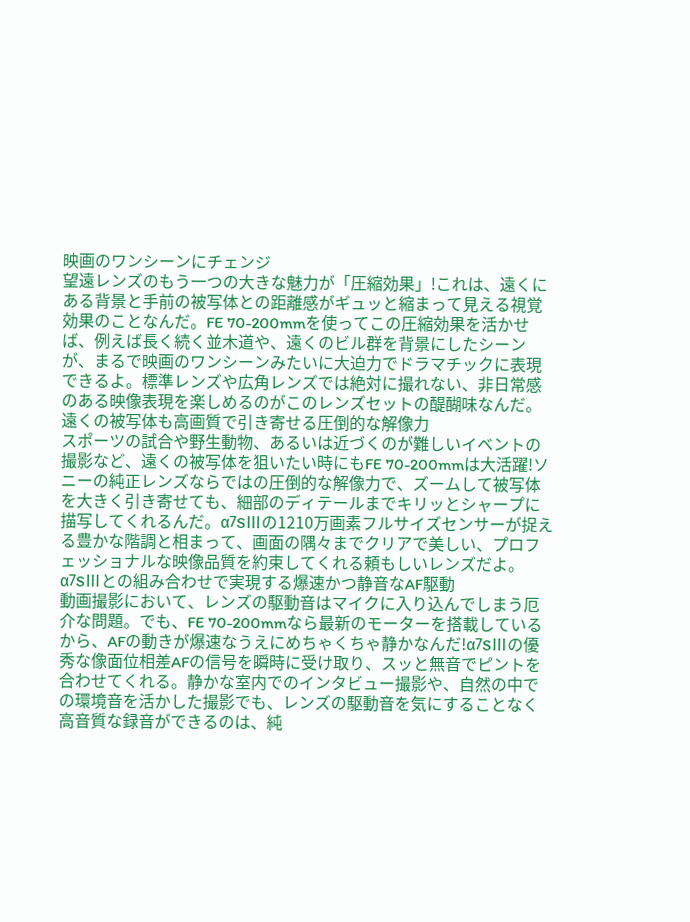映画のワンシーンにチェンジ
望遠レンズのもう一つの大きな魅力が「圧縮効果」!これは、遠くにある背景と手前の被写体との距離感がギュッと縮まって見える視覚効果のことなんだ。FE 70-200mmを使ってこの圧縮効果を活かせば、例えば長く続く並木道や、遠くのビル群を背景にしたシーンが、まるで映画のワンシーンみたいに大迫力でドラマチックに表現できるよ。標準レンズや広角レンズでは絶対に撮れない、非日常感のある映像表現を楽しめるのがこのレンズセットの醍醐味なんだ。
遠くの被写体も高画質で引き寄せる圧倒的な解像力
スポーツの試合や野生動物、あるいは近づくのが難しいイベントの撮影など、遠くの被写体を狙いたい時にもFE 70-200mmは大活躍!ソニーの純正レンズならではの圧倒的な解像力で、ズームして被写体を大きく引き寄せても、細部のディテールまでキリッとシャープに描写してくれるんだ。α7SⅢの1210万画素フルサイズセンサーが捉える豊かな階調と相まって、画面の隅々までクリアで美しい、プロフェッショナルな映像品質を約束してくれる頼もしいレンズだよ。
α7SⅢとの組み合わせで実現する爆速かつ静音なAF駆動
動画撮影において、レンズの駆動音はマイクに入り込んでしまう厄介な問題。でも、FE 70-200mmなら最新のモーターを搭載しているから、AFの動きが爆速なうえにめちゃくちゃ静かなんだ!α7SⅢの優秀な像面位相差AFの信号を瞬時に受け取り、スッと無音でピントを合わせてくれる。静かな室内でのインタビュー撮影や、自然の中での環境音を活かした撮影でも、レンズの駆動音を気にすることなく高音質な録音ができるのは、純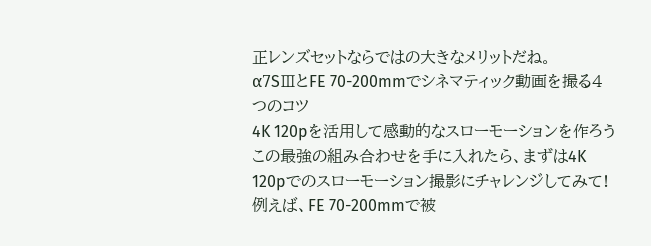正レンズセットならではの大きなメリットだね。
α7SⅢとFE 70-200mmでシネマティック動画を撮る4つのコツ
4K 120pを活用して感動的なスローモーションを作ろう
この最強の組み合わせを手に入れたら、まずは4K 120pでのスローモーション撮影にチャレンジしてみて!例えば、FE 70-200mmで被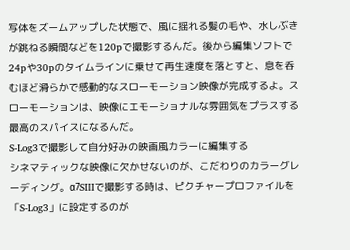写体をズームアップした状態で、風に揺れる髪の毛や、水しぶきが跳ねる瞬間などを120pで撮影するんだ。後から編集ソフトで24pや30pのタイムラインに乗せて再生速度を落とすと、息を呑むほど滑らかで感動的なスローモーション映像が完成するよ。スローモーションは、映像にエモーショナルな雰囲気をプラスする最高のスパイスになるんだ。
S-Log3で撮影して自分好みの映画風カラーに編集する
シネマティックな映像に欠かせないのが、こだわりのカラーグレーディング。α7SⅢで撮影する時は、ピクチャープロファイルを「S-Log3」に設定するのが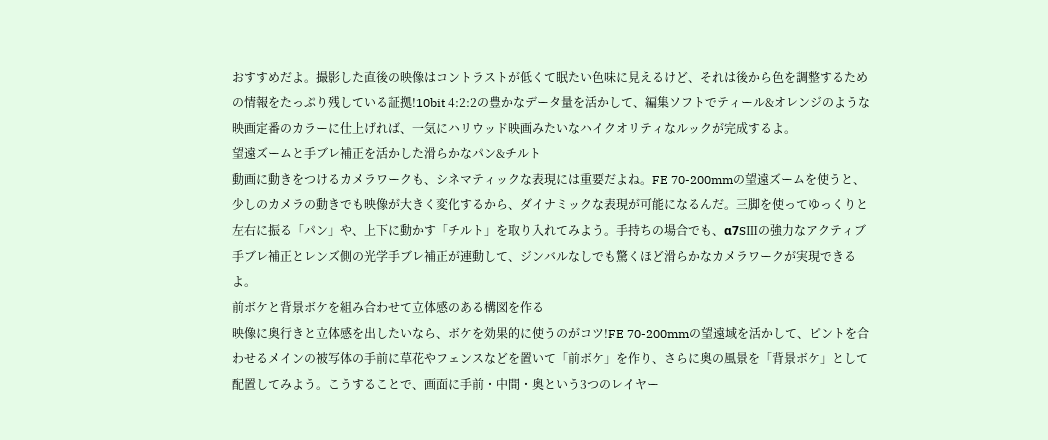おすすめだよ。撮影した直後の映像はコントラストが低くて眠たい色味に見えるけど、それは後から色を調整するための情報をたっぷり残している証拠!10bit 4:2:2の豊かなデータ量を活かして、編集ソフトでティール&オレンジのような映画定番のカラーに仕上げれば、一気にハリウッド映画みたいなハイクオリティなルックが完成するよ。
望遠ズームと手ブレ補正を活かした滑らかなパン&チルト
動画に動きをつけるカメラワークも、シネマティックな表現には重要だよね。FE 70-200mmの望遠ズームを使うと、少しのカメラの動きでも映像が大きく変化するから、ダイナミックな表現が可能になるんだ。三脚を使ってゆっくりと左右に振る「パン」や、上下に動かす「チルト」を取り入れてみよう。手持ちの場合でも、α7SⅢの強力なアクティブ手ブレ補正とレンズ側の光学手ブレ補正が連動して、ジンバルなしでも驚くほど滑らかなカメラワークが実現できるよ。
前ボケと背景ボケを組み合わせて立体感のある構図を作る
映像に奥行きと立体感を出したいなら、ボケを効果的に使うのがコツ!FE 70-200mmの望遠域を活かして、ピントを合わせるメインの被写体の手前に草花やフェンスなどを置いて「前ボケ」を作り、さらに奥の風景を「背景ボケ」として配置してみよう。こうすることで、画面に手前・中間・奥という3つのレイヤー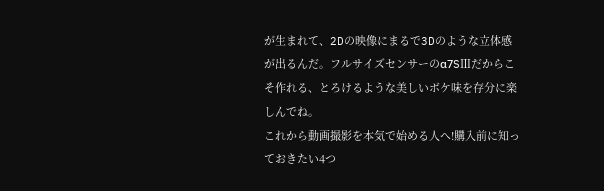が生まれて、2Dの映像にまるで3Dのような立体感が出るんだ。フルサイズセンサーのα7SⅢだからこそ作れる、とろけるような美しいボケ味を存分に楽しんでね。
これから動画撮影を本気で始める人へ!購入前に知っておきたい4つ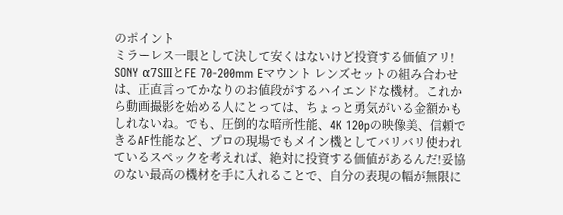のポイント
ミラーレス一眼として決して安くはないけど投資する価値アリ!
SONY α7SⅢとFE 70-200mm Eマウント レンズセットの組み合わせは、正直言ってかなりのお値段がするハイエンドな機材。これから動画撮影を始める人にとっては、ちょっと勇気がいる金額かもしれないね。でも、圧倒的な暗所性能、4K 120pの映像美、信頼できるAF性能など、プロの現場でもメイン機としてバリバリ使われているスペックを考えれば、絶対に投資する価値があるんだ!妥協のない最高の機材を手に入れることで、自分の表現の幅が無限に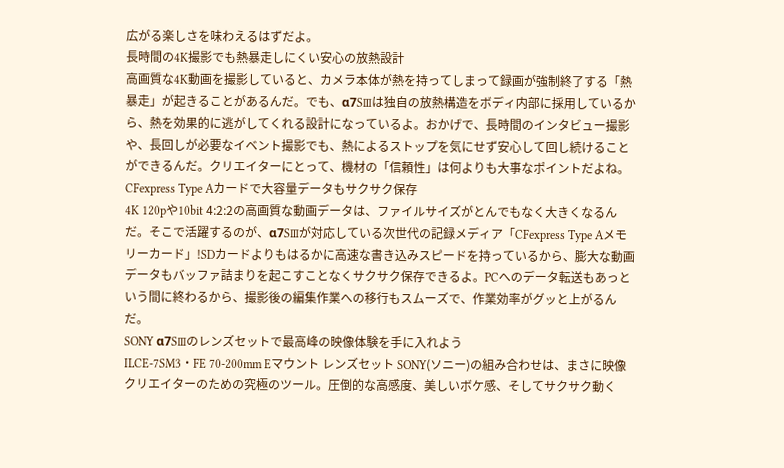広がる楽しさを味わえるはずだよ。
長時間の4K撮影でも熱暴走しにくい安心の放熱設計
高画質な4K動画を撮影していると、カメラ本体が熱を持ってしまって録画が強制終了する「熱暴走」が起きることがあるんだ。でも、α7SⅢは独自の放熱構造をボディ内部に採用しているから、熱を効果的に逃がしてくれる設計になっているよ。おかげで、長時間のインタビュー撮影や、長回しが必要なイベント撮影でも、熱によるストップを気にせず安心して回し続けることができるんだ。クリエイターにとって、機材の「信頼性」は何よりも大事なポイントだよね。
CFexpress Type Aカードで大容量データもサクサク保存
4K 120pや10bit 4:2:2の高画質な動画データは、ファイルサイズがとんでもなく大きくなるんだ。そこで活躍するのが、α7SⅢが対応している次世代の記録メディア「CFexpress Type Aメモリーカード」!SDカードよりもはるかに高速な書き込みスピードを持っているから、膨大な動画データもバッファ詰まりを起こすことなくサクサク保存できるよ。PCへのデータ転送もあっという間に終わるから、撮影後の編集作業への移行もスムーズで、作業効率がグッと上がるんだ。
SONY α7SⅢのレンズセットで最高峰の映像体験を手に入れよう
ILCE-7SM3・FE 70-200mm Eマウント レンズセット SONY(ソニー)の組み合わせは、まさに映像クリエイターのための究極のツール。圧倒的な高感度、美しいボケ感、そしてサクサク動く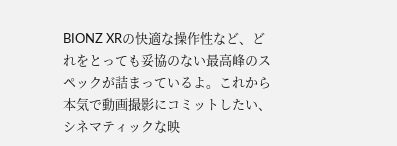BIONZ XRの快適な操作性など、どれをとっても妥協のない最高峰のスペックが詰まっているよ。これから本気で動画撮影にコミットしたい、シネマティックな映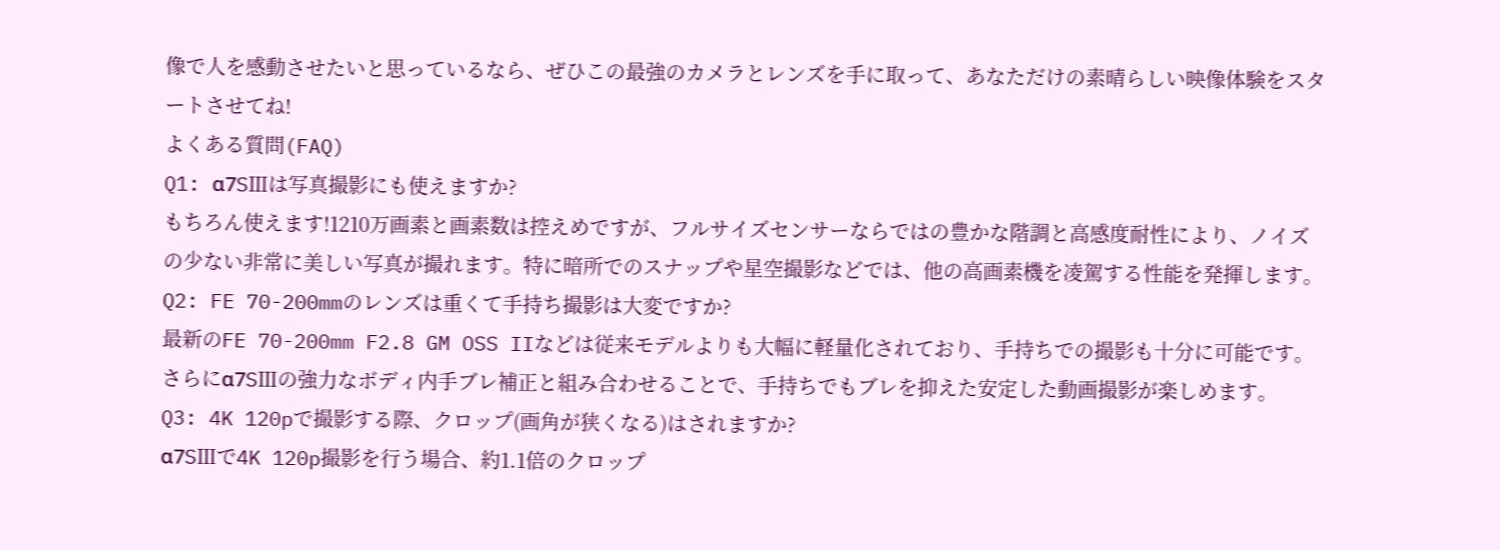像で人を感動させたいと思っているなら、ぜひこの最強のカメラとレンズを手に取って、あなただけの素晴らしい映像体験をスタートさせてね!
よくある質問(FAQ)
Q1: α7SⅢは写真撮影にも使えますか?
もちろん使えます!1210万画素と画素数は控えめですが、フルサイズセンサーならではの豊かな階調と高感度耐性により、ノイズの少ない非常に美しい写真が撮れます。特に暗所でのスナップや星空撮影などでは、他の高画素機を凌駕する性能を発揮します。
Q2: FE 70-200mmのレンズは重くて手持ち撮影は大変ですか?
最新のFE 70-200mm F2.8 GM OSS IIなどは従来モデルよりも大幅に軽量化されており、手持ちでの撮影も十分に可能です。さらにα7SⅢの強力なボディ内手ブレ補正と組み合わせることで、手持ちでもブレを抑えた安定した動画撮影が楽しめます。
Q3: 4K 120pで撮影する際、クロップ(画角が狭くなる)はされますか?
α7SⅢで4K 120p撮影を行う場合、約1.1倍のクロップ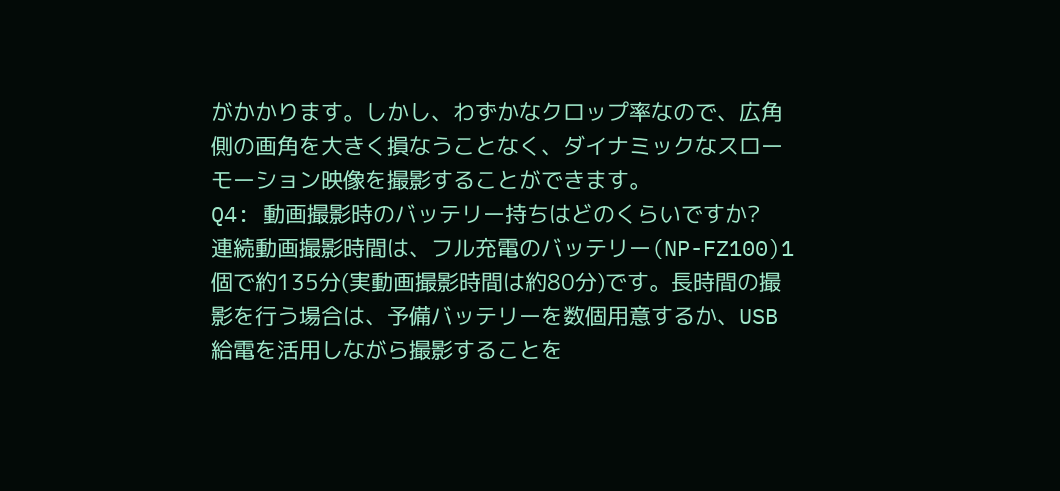がかかります。しかし、わずかなクロップ率なので、広角側の画角を大きく損なうことなく、ダイナミックなスローモーション映像を撮影することができます。
Q4: 動画撮影時のバッテリー持ちはどのくらいですか?
連続動画撮影時間は、フル充電のバッテリー(NP-FZ100)1個で約135分(実動画撮影時間は約80分)です。長時間の撮影を行う場合は、予備バッテリーを数個用意するか、USB給電を活用しながら撮影することを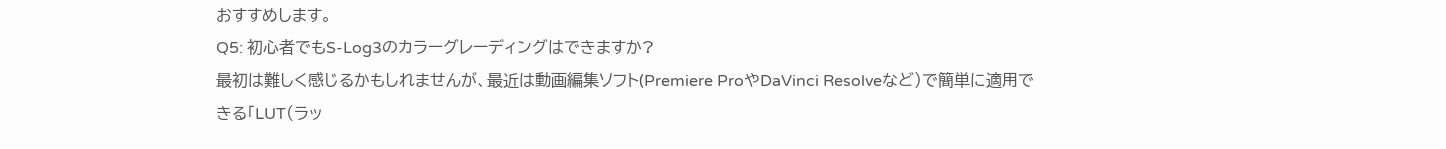おすすめします。
Q5: 初心者でもS-Log3のカラーグレーディングはできますか?
最初は難しく感じるかもしれませんが、最近は動画編集ソフト(Premiere ProやDaVinci Resolveなど)で簡単に適用できる「LUT(ラッ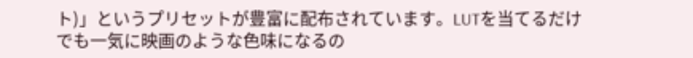ト)」というプリセットが豊富に配布されています。LUTを当てるだけでも一気に映画のような色味になるの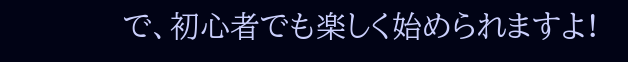で、初心者でも楽しく始められますよ!